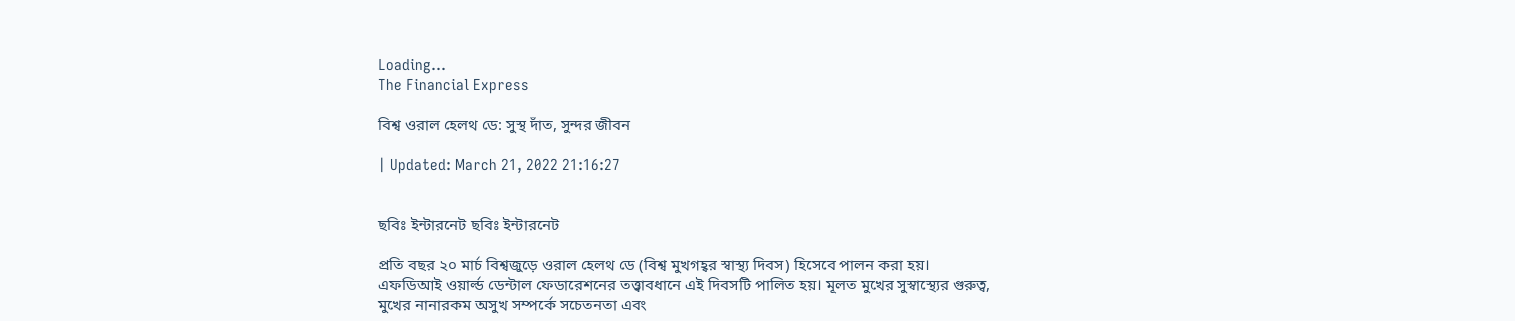Loading...
The Financial Express

বিশ্ব ওরাল হেলথ ডে: সুস্থ দাঁত, সুন্দর জীবন

| Updated: March 21, 2022 21:16:27


ছবিঃ ইন্টারনেট ছবিঃ ইন্টারনেট

প্রতি বছর ২০ মার্চ বিশ্বজুড়ে ওরাল হেলথ ডে (বিশ্ব মুখগহ্বর স্বাস্থ্য দিবস) হিসেবে পালন করা হয়। এফডিআই ওয়ার্ল্ড ডেন্টাল ফেডারেশনের তত্ত্বাবধানে এই দিবসটি পালিত হয়। মূলত মুখের সুস্বাস্থ্যের গুরুত্ব, মুখের নানারকম অসুখ সম্পর্কে সচেতনতা এবং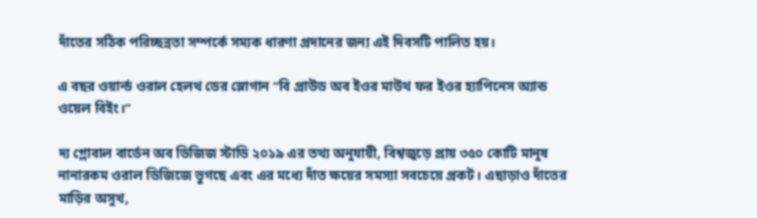দাঁতের সঠিক পরিচ্ছন্নতা সম্পর্কে সম্যক ধারণা প্রদানের জন্য এই দিবসটি পালিত হয়।

এ বছর ওয়ার্ল্ড ওরাল হেলথ ডের স্লোগান “বি প্রাউড অব ইওর মাউথ ফর ইওর হ্যাপিনেস অ্যান্ড ওয়েল বিইং।”

দ্য গ্লোবাল বার্ডেন অব ডিজিজ স্টাডি ২০১৯ এর তথ্য অনুযায়ী, বিশ্বজুড়ে প্রায় ৩৫০ কোটি মানুষ নানারকম ওরাল ডিজিজে ভুগছে এবং এর মধ্যে দাঁত ক্ষয়ের সমস্যা সবচেয়ে প্রকট। এছাড়াও দাঁতের মাড়ির অসুখ,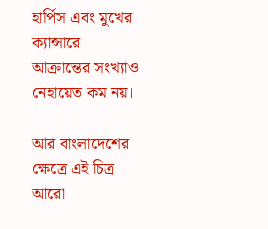হার্পিস এবং মুখের ক্যান্সারে আক্রান্তের সংখ্যাও নেহায়েত কম নয়।

আর বাংলাদেশের ক্ষেত্রে এই চিত্র আরো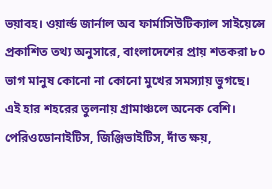ভয়াবহ। ওয়ার্ল্ড জার্নাল অব ফার্মাসিউটিক্যাল সাইয়েন্সে প্রকাশিত তথ্য অনুসারে, বাংলাদেশের প্রায় শতকরা ৮০ ভাগ মানুষ কোনো না কোনো মুখের সমস্যায় ভুগছে। এই হার শহরের তুলনায় গ্রামাঞ্চলে অনেক বেশি। পেরিওডোনাইটিস, জিঞ্জিভাইটিস, দাঁত ক্ষয়,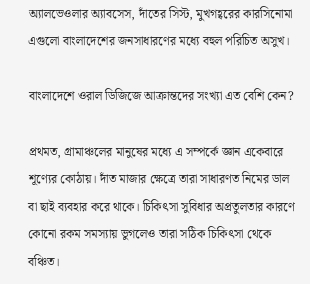অ্যালভেওলার অ্যাবসেস, দাঁতের সিস্ট, মুখগহ্বরের কারসিনোমা এগুলো বাংলাদেশের জনসাধারণের মধ্যে বহুল পরিচিত অসুখ।

বাংলাদেশে ওরাল ডিজিজে আক্রান্তদের সংখ্যা এত বেশি কেন?

প্রথমত, গ্রামাঞ্চলের মানুষের মধ্যে এ সম্পর্কে জ্ঞান একেবারে শূণ্যের কোঠায়। দাঁত মাজার ক্ষেত্রে তারা সাধারণত নিমের ডাল বা ছাই ব্যবহার করে থাকে। চিকিৎসা সুবিধার অপ্রতুলতার কারণে কোনো রকম সমস্যায় ভুগলেও তারা সঠিক চিকিৎসা থেকে বঞ্চিত।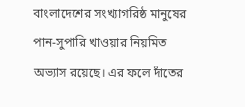বাংলাদেশের সংখ্যাগরিষ্ঠ মানুষের পান-সুপারি খাওয়ার নিয়মিত অভ্যাস রয়েছে। এর ফলে দাঁতের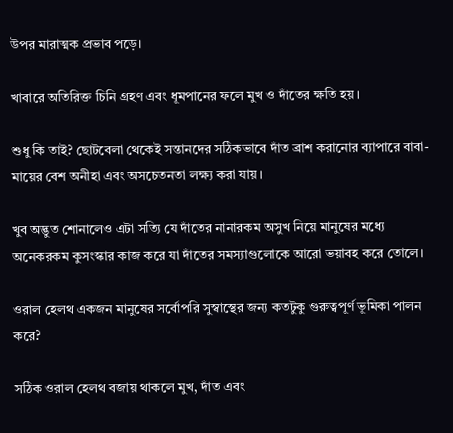উপর মারাত্মক প্রভাব পড়ে।

খাবারে অতিরিক্ত চিনি গ্রহণ এবং ধূমপানের ফলে মুখ ও দাঁতের ক্ষতি হয়।

শুধু কি তাই? ছোটবেলা থেকেই সন্তানদের সঠিকভাবে দাঁত ব্রাশ করানোর ব্যাপারে বাবা-মায়ের বেশ অনীহা এবং অসচেতনতা লক্ষ্য করা যায়।

খুব অদ্ভুত শোনালেও এটা সত্যি যে দাঁতের নানারকম অসুখ নিয়ে মানুষের মধ্যে অনেকরকম কুসংস্কার কাজ করে যা দাঁতের সমস্যাগুলোকে আরো ভয়াবহ করে তোলে।

ওরাল হেলথ একজন মানুষের সর্বোপরি সুস্বাস্থের জন্য কতটুকু গুরুত্বপূর্ণ ভূমিকা পালন করে?

সঠিক ওরাল হেলথ বজায় থাকলে মুখ, দাঁত এবং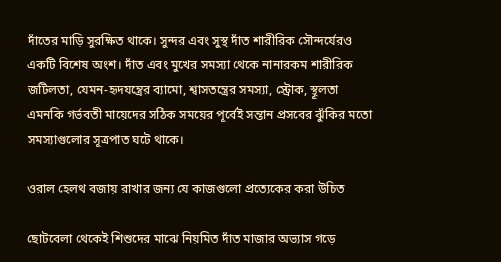দাঁতের মাড়ি সুরক্ষিত থাকে। সুন্দর এবং সুস্থ দাঁত শারীরিক সৌন্দর্যেরও একটি বিশেষ অংশ। দাঁত এবং মুখের সমস্যা থেকে নানারকম শারীরিক জটিলতা, যেমন-হৃদযন্ত্রের ব্যামো, শ্বাসতন্ত্রের সমস্যা, স্ট্রোক, স্থূলতা এমনকি গর্ভবতী মায়েদের সঠিক সময়ের পূর্বেই সন্তান প্রসবের ঝুঁকির মতো সমস্যাগুলোর সূত্রপাত ঘটে থাকে।

ওরাল হেলথ বজায় রাখার জন্য যে কাজগুলো প্রত্যেকের করা উচিত

ছোটবেলা থেকেই শিশুদের মাঝে নিয়মিত দাঁত মাজার অভ্যাস গড়ে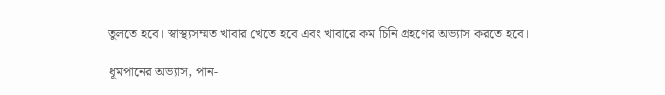তুলতে হবে। স্বাস্থ্যসম্মত খাবার খেতে হবে এবং খাবারে কম চিনি গ্রহণের অভ্যাস করতে হবে।

ধূমপানের অভ্যাস, পান-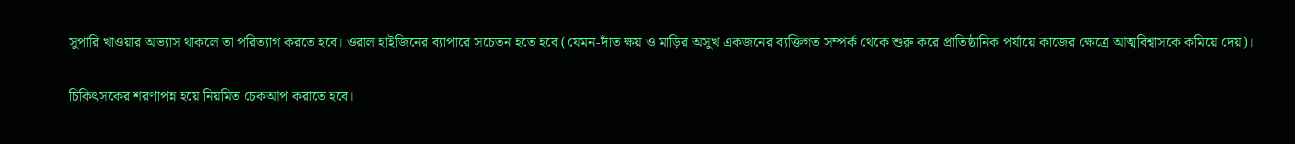সুপারি খাওয়ার অভ্যাস থাকলে তা পরিত্যাগ করতে হবে। ওরাল হাইজিনের ব্যাপারে সচেতন হতে হবে (যেমন-দাঁত ক্ষয় ও মাড়ির অসুখ একজনের ব্যক্তিগত সম্পর্ক থেকে শুরু করে প্রাতিষ্ঠানিক পর্যায়ে কাজের ক্ষেত্রে আত্মবিশ্বাসকে কমিয়ে দেয়)।

চিকিৎসকের শরণাপন্ন হয়ে নিয়মিত চেকআপ করাতে হবে।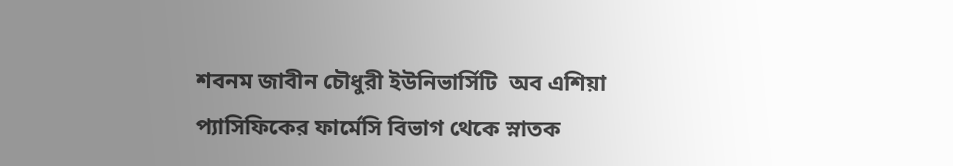শবনম জাবীন চৌধুরী ইউনিভার্সিটি  অব এশিয়া প্যাসিফিকের ফার্মেসি বিভাগ থেকে স্নাতক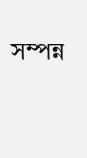সম্পন্ন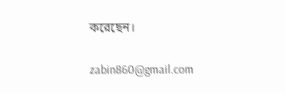করেছেন।

zabin860@gmail.com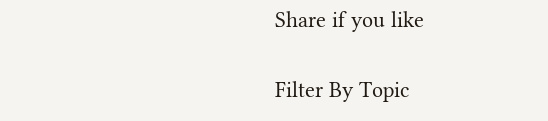Share if you like

Filter By Topic